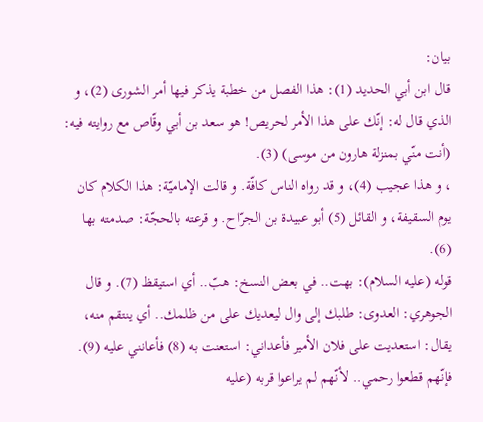بيان:
قال ابن أبي الحديد (1): هذا الفصل من خطبة يذكر فيها أمر الشورى (2)، و الذي قال له: إنّك على هذا الأمر لحريص! هو سعد بن أبي وقّاص مع روايته فيه:
(أنت منّي بمنزلة هارون من موسى) (3).
، و هذا عجيب (4)، و قد رواه الناس كافّة. و قالت الإماميّة: هذا الكلام كان يوم السقيفة، و القائل (5) أبو عبيدة بن الجرّاح. و قرعته بالحجّة: صدمته بها (6).
قوله (عليه السلام): بهت.. في بعض النسخ: هبّ.. أي استيقظ (7). و قال الجوهري: العدوى: طلبك إلى وال ليعديك على من ظلمك.. أي ينتقم منه، يقال: استعديت على فلان الأمير فأعداني: استعنت به (8) فأعانني عليه (9).
فإنّهم قطعوا رحمي.. لأنّهم لم يراعوا قربه (عليه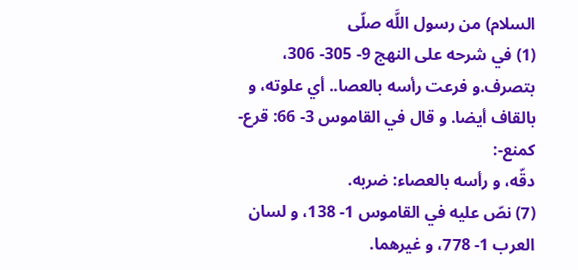السلام) من رسول اللَّه صلّى
(1) في شرحه على النهج 9- 305- 306، بتصرف.و فرعت رأسه بالعصا.. أي علوته، و بالقاف أيضا. و قال في القاموس 3- 66: قرع- كمنع-:
دقّه، و رأسه بالعصاء: ضربه.
(7) نصّ عليه في القاموس 1- 138، و لسان العرب 1- 778، و غيرهما.